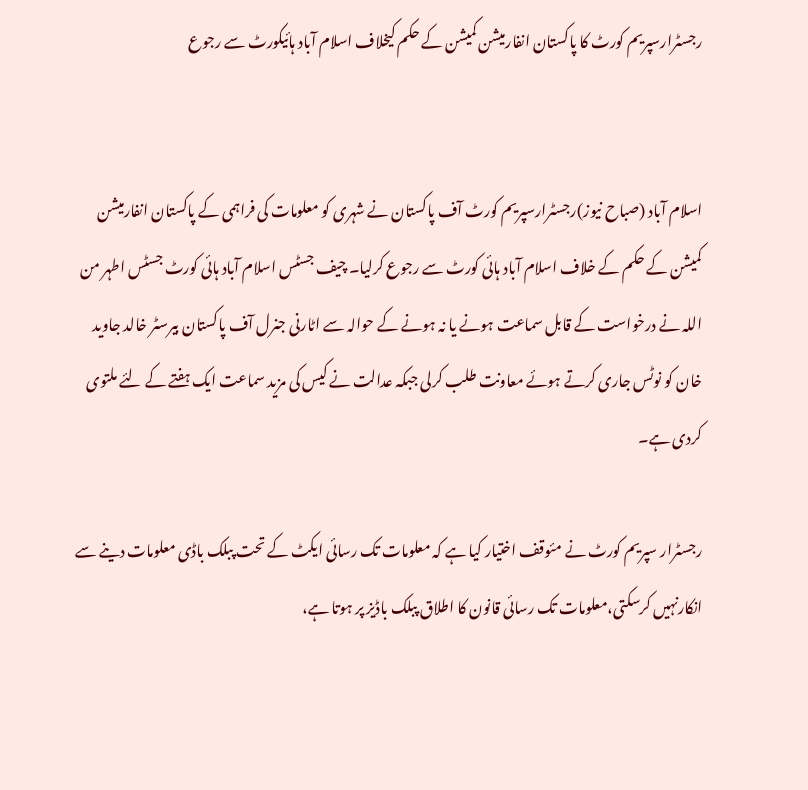رجسٹرارسپریم کورٹ کا پاکستان انفارمیشن کمیشن کے حکم کیخلاف اسلام آباد ہائیکورٹ سے رجوع


اسلام آباد (صباح نیوز)رجسٹرارسپریم کورٹ آف پاکستان نے شہری کو معلومات کی فراہمی کے پاکستان انفارمیشن کمیشن کے حکم کے خلاف اسلام آباد ہائی کورٹ سے رجوع کرلیا۔ چیف جسٹس اسلام آباد ہائی کورٹ جسٹس اطہر من اللہ نے درخواست کے قابل سماعت ہونے یا نہ ہونے کے حوالہ سے اٹارنی جنرل آف پاکستان بیرسٹر خالد جاوید خان کو نوٹس جاری کرتے ہوئے معاونت طلب کرلی جبکہ عدالت نے کیس کی مزید سماعت ایک ہفتے کے لئے ملتوی کردی ہے۔

رجسٹرار سپریم کورٹ نے مئوقف اختیار کیا ہے کہ معلومات تک رسائی ایکٹ کے تحت پبلک باڈی معلومات دینے سے انکارنہیں کرسکتی،معلومات تک رسائی قانون کا اطلاق پبلک باڈیز پر ہوتا ہے،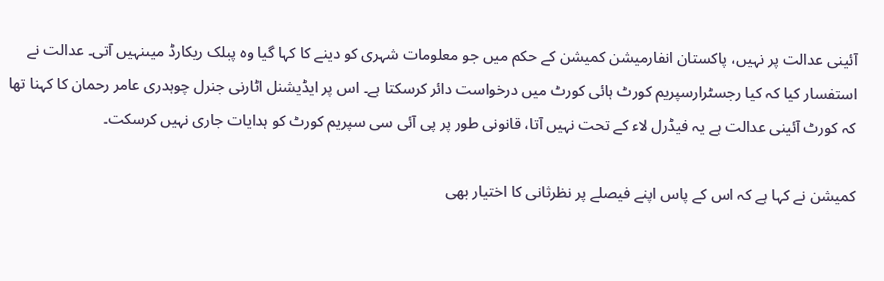آئینی عدالت پر نہیں، پاکستان انفارمیشن کمیشن کے حکم میں جو معلومات شہری کو دینے کا کہا گیا وہ پبلک ریکارڈ میںنہیں آتی۔ عدالت نے استفسار کیا کہ کیا رجسٹرارسپریم کورٹ ہائی کورٹ میں درخواست دائر کرسکتا ہے۔ اس پر ایڈیشنل اٹارنی جنرل چوہدری عامر رحمان کا کہنا تھا کہ کورٹ آئینی عدالت ہے یہ فیڈرل لاء کے تحت نہیں آتا، قانونی طور پر پی آئی سی سپریم کورٹ کو ہدایات جاری نہیں کرسکت۔

کمیشن نے کہا ہے کہ اس کے پاس اپنے فیصلے پر نظرثانی کا اختیار بھی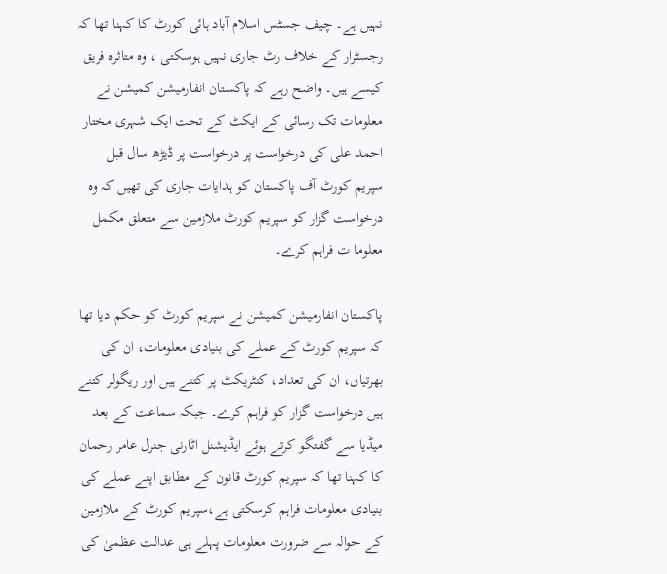نہیں ہے۔ چیف جسٹس اسلام آباد ہائی کورٹ کا کہنا تھا کہ رجسٹرار کے خلاف رٹ جاری نہیں ہوسکتی ، وہ متاثرہ فریق کیسے ہیں۔ واضح رہے کہ پاکستان انفارمیشن کمیشن نے معلومات تک رسائی کے ایکٹ کے تحت ایک شہری مختار احمد علی کی درخواست پر درخواست پر ڈیڑھ سال قبل سپریم کورٹ آف پاکستان کو ہدایات جاری کی تھیں کہ وہ درخواست گزار کو سپریم کورٹ ملازمین سے متعلق مکمل معلوما ت فراہم کرے۔

پاکستان انفارمیشن کمیشن نے سپریم کورٹ کو حکم دیا تھا کہ سپریم کورٹ کے عملے کی بنیادی معلومات، ان کی بھرتیاں، ان کی تعداد، کنٹریکٹ پر کتنے ہیں اور ریگولر کتنے ہیں درخواست گزار کو فراہم کرے۔ جبکہ سماعت کے بعد میڈیا سے گفتگو کرتے ہوئے ایڈیشنل اٹارنی جنرل عامر رحمان کا کہنا تھا کہ سپریم کورٹ قانون کے مطابق اپنے عملے کی بنیادی معلومات فراہم کرسکتی ہے،سپریم کورٹ کے ملازمین کے حوالہ سے ضرورت معلومات پہلے ہی عدالت عظمیٰ کی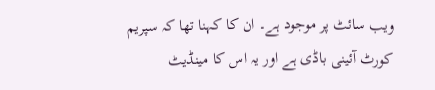ویب سائٹ پر موجود ہے۔ ان کا کہنا تھا کہ سپریم کورٹ آئینی باڈی ہے اور یہ اس کا مینڈیٹ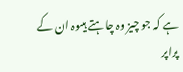ہے کہ جو چیز وہ چاہتے ہیںوہ ان کے پراپر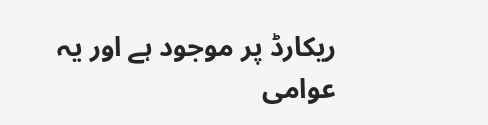ریکارڈ پر موجود ہے اور یہ عوامی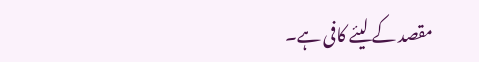مقصد کے لیئے کافی ہے۔